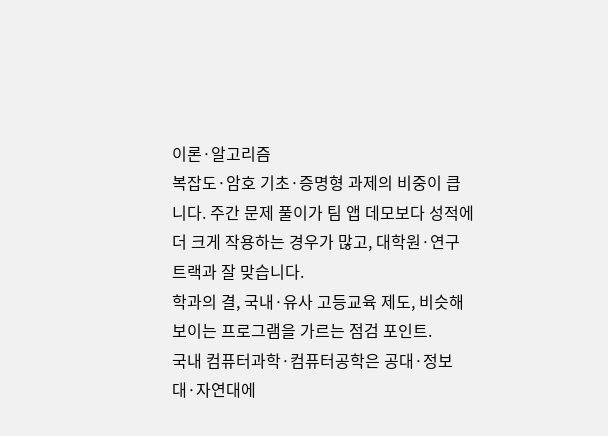이론·알고리즘
복잡도·암호 기초·증명형 과제의 비중이 큽니다. 주간 문제 풀이가 팀 앱 데모보다 성적에 더 크게 작용하는 경우가 많고, 대학원·연구 트랙과 잘 맞습니다.
학과의 결, 국내·유사 고등교육 제도, 비슷해 보이는 프로그램을 가르는 점검 포인트.
국내 컴퓨터과학·컴퓨터공학은 공대·정보대·자연대에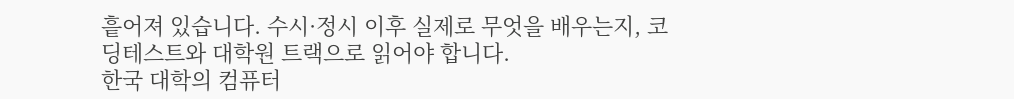흩어져 있습니다. 수시·정시 이후 실제로 무엇을 배우는지, 코딩테스트와 대학원 트랙으로 읽어야 합니다.
한국 대학의 컴퓨터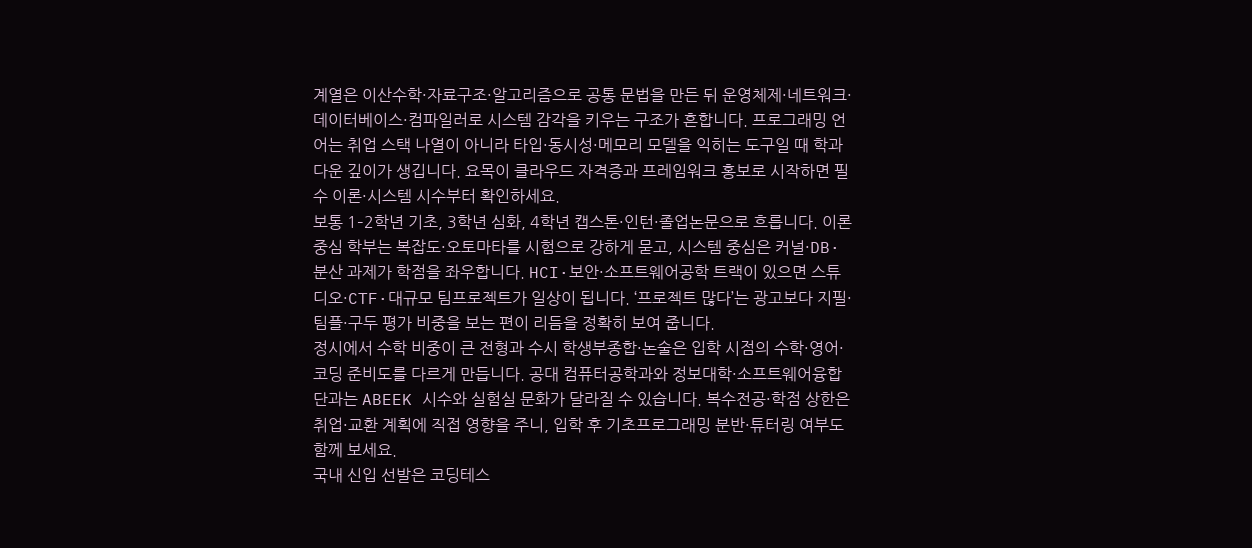계열은 이산수학·자료구조·알고리즘으로 공통 문법을 만든 뒤 운영체제·네트워크·데이터베이스·컴파일러로 시스템 감각을 키우는 구조가 흔합니다. 프로그래밍 언어는 취업 스택 나열이 아니라 타입·동시성·메모리 모델을 익히는 도구일 때 학과다운 깊이가 생깁니다. 요목이 클라우드 자격증과 프레임워크 홍보로 시작하면 필수 이론·시스템 시수부터 확인하세요.
보통 1–2학년 기초, 3학년 심화, 4학년 캡스톤·인턴·졸업논문으로 흐릅니다. 이론 중심 학부는 복잡도·오토마타를 시험으로 강하게 묻고, 시스템 중심은 커널·DB·분산 과제가 학점을 좌우합니다. HCI·보안·소프트웨어공학 트랙이 있으면 스튜디오·CTF·대규모 팀프로젝트가 일상이 됩니다. ‘프로젝트 많다’는 광고보다 지필·팀플·구두 평가 비중을 보는 편이 리듬을 정확히 보여 줍니다.
정시에서 수학 비중이 큰 전형과 수시 학생부종합·논술은 입학 시점의 수학·영어·코딩 준비도를 다르게 만듭니다. 공대 컴퓨터공학과와 정보대학·소프트웨어융합 단과는 ABEEK 시수와 실험실 문화가 달라질 수 있습니다. 복수전공·학점 상한은 취업·교환 계획에 직접 영향을 주니, 입학 후 기초프로그래밍 분반·튜터링 여부도 함께 보세요.
국내 신입 선발은 코딩테스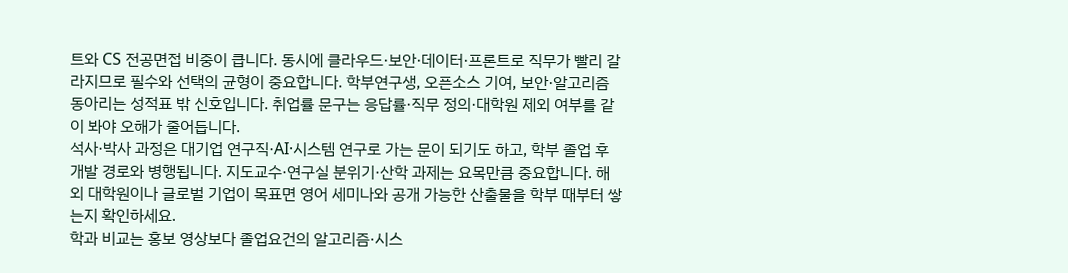트와 CS 전공면접 비중이 큽니다. 동시에 클라우드·보안·데이터·프론트로 직무가 빨리 갈라지므로 필수와 선택의 균형이 중요합니다. 학부연구생, 오픈소스 기여, 보안·알고리즘 동아리는 성적표 밖 신호입니다. 취업률 문구는 응답률·직무 정의·대학원 제외 여부를 같이 봐야 오해가 줄어듭니다.
석사·박사 과정은 대기업 연구직·AI·시스템 연구로 가는 문이 되기도 하고, 학부 졸업 후 개발 경로와 병행됩니다. 지도교수·연구실 분위기·산학 과제는 요목만큼 중요합니다. 해외 대학원이나 글로벌 기업이 목표면 영어 세미나와 공개 가능한 산출물을 학부 때부터 쌓는지 확인하세요.
학과 비교는 홍보 영상보다 졸업요건의 알고리즘·시스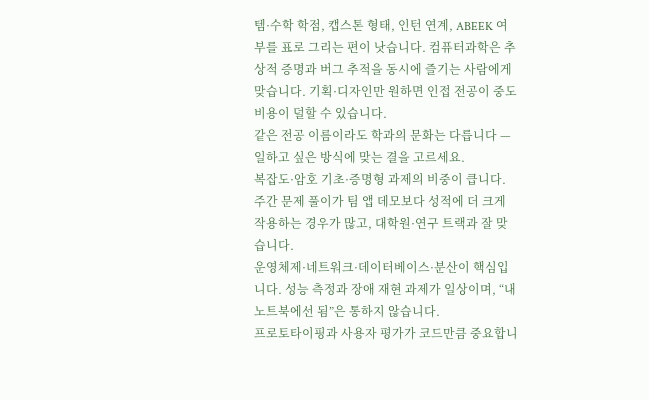템·수학 학점, 캡스톤 형태, 인턴 연계, ABEEK 여부를 표로 그리는 편이 낫습니다. 컴퓨터과학은 추상적 증명과 버그 추적을 동시에 즐기는 사람에게 맞습니다. 기획·디자인만 원하면 인접 전공이 중도 비용이 덜할 수 있습니다.
같은 전공 이름이라도 학과의 문화는 다릅니다 — 일하고 싶은 방식에 맞는 결을 고르세요.
복잡도·암호 기초·증명형 과제의 비중이 큽니다. 주간 문제 풀이가 팀 앱 데모보다 성적에 더 크게 작용하는 경우가 많고, 대학원·연구 트랙과 잘 맞습니다.
운영체제·네트워크·데이터베이스·분산이 핵심입니다. 성능 측정과 장애 재현 과제가 일상이며, “내 노트북에선 됨”은 통하지 않습니다.
프로토타이핑과 사용자 평가가 코드만큼 중요합니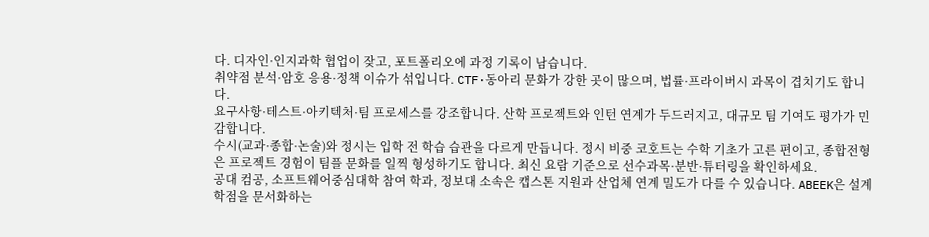다. 디자인·인지과학 협업이 잦고, 포트폴리오에 과정 기록이 남습니다.
취약점 분석·암호 응용·정책 이슈가 섞입니다. CTF·동아리 문화가 강한 곳이 많으며, 법률·프라이버시 과목이 겹치기도 합니다.
요구사항·테스트·아키텍처·팀 프로세스를 강조합니다. 산학 프로젝트와 인턴 연계가 두드러지고, 대규모 팀 기여도 평가가 민감합니다.
수시(교과·종합·논술)와 정시는 입학 전 학습 습관을 다르게 만듭니다. 정시 비중 코호트는 수학 기초가 고른 편이고, 종합전형은 프로젝트 경험이 팀플 문화를 일찍 형성하기도 합니다. 최신 요람 기준으로 선수과목·분반·튜터링을 확인하세요.
공대 컴공, 소프트웨어중심대학 참여 학과, 정보대 소속은 캡스톤 지원과 산업체 연계 밀도가 다를 수 있습니다. ABEEK은 설계 학점을 문서화하는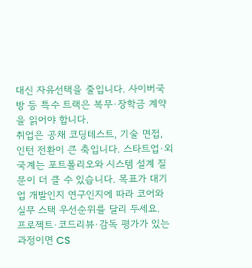대신 자유선택을 줄입니다. 사이버국방 등 특수 트랙은 복무·장학금 계약을 읽어야 합니다.
취업은 공채 코딩테스트, 기술 면접, 인턴 전환이 큰 축입니다. 스타트업·외국계는 포트폴리오와 시스템 설계 질문이 더 클 수 있습니다. 목표가 대기업 개발인지 연구인지에 따라 코어와 실무 스택 우선순위를 달리 두세요.
프로젝트·코드리뷰·감독 평가가 있는 과정이면 CS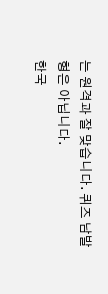는 원격과 잘 맞습니다. 퀴즈 남발형은 아닙니다.
한국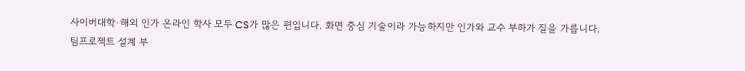사이버대학·해외 인가 온라인 학사 모두 CS가 많은 편입니다. 화면 중심 기술이라 가능하지만 인가와 교수 부하가 질을 가릅니다.
팀프로젝트 설계 부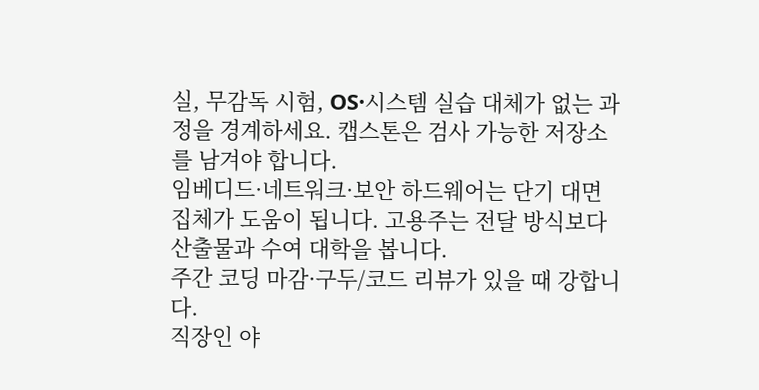실, 무감독 시험, OS·시스템 실습 대체가 없는 과정을 경계하세요. 캡스톤은 검사 가능한 저장소를 남겨야 합니다.
임베디드·네트워크·보안 하드웨어는 단기 대면 집체가 도움이 됩니다. 고용주는 전달 방식보다 산출물과 수여 대학을 봅니다.
주간 코딩 마감·구두/코드 리뷰가 있을 때 강합니다.
직장인 야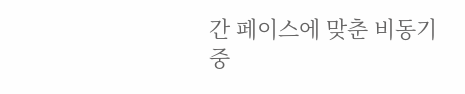간 페이스에 맞춘 비동기 중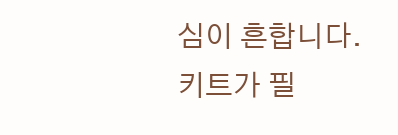심이 흔합니다.
키트가 필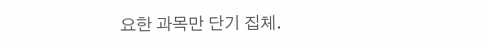요한 과목만 단기 집체.